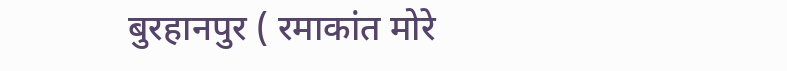बुरहानपुर ( रमाकांत मोरे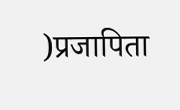)प्रजापिता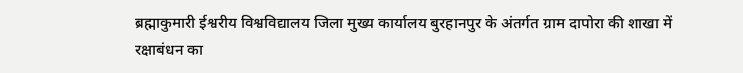ब्रह्माकुमारी ईश्वरीय विश्वविद्यालय जिला मुख्य कार्यालय बुरहानपुर के अंतर्गत ग्राम दापोरा की शाखा में रक्षाबंधन का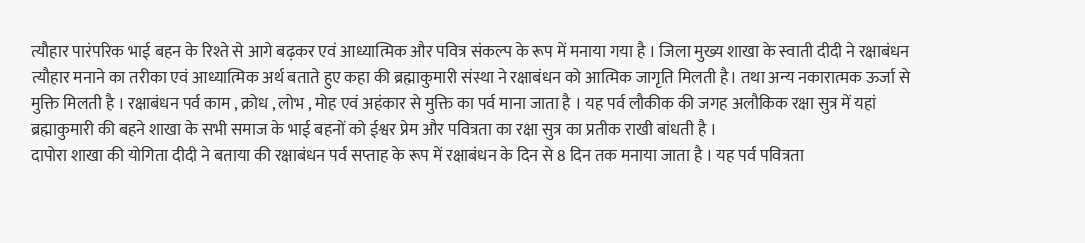त्यौहार पारंपरिक भाई बहन के रिश्ते से आगे बढ़कर एवं आध्यात्मिक और पवित्र संकल्प के रूप में मनाया गया है । जिला मुख्य शाखा के स्वाती दीदी ने रक्षाबंधन त्यौहार मनाने का तरीका एवं आध्यात्मिक अर्थ बताते हुए कहा की ब्रह्माकुमारी संस्था ने रक्षाबंधन को आत्मिक जागृति मिलती है। तथा अन्य नकारात्मक ऊर्जा से मुक्ति मिलती है । रक्षाबंधन पर्व काम , क्रोध , लोभ , मोह एवं अहंकार से मुक्ति का पर्व माना जाता है । यह पर्व लौकीक की जगह अलौकिक रक्षा सुत्र में यहां ब्रह्माकुमारी की बहने शाखा के सभी समाज के भाई बहनों को ईश्वर प्रेम और पवित्रता का रक्षा सुत्र का प्रतीक राखी बांधती है ।
दापोरा शाखा की योगिता दीदी ने बताया की रक्षाबंधन पर्व सप्ताह के रूप में रक्षाबंधन के दिन से 8 दिन तक मनाया जाता है । यह पर्व पवित्रता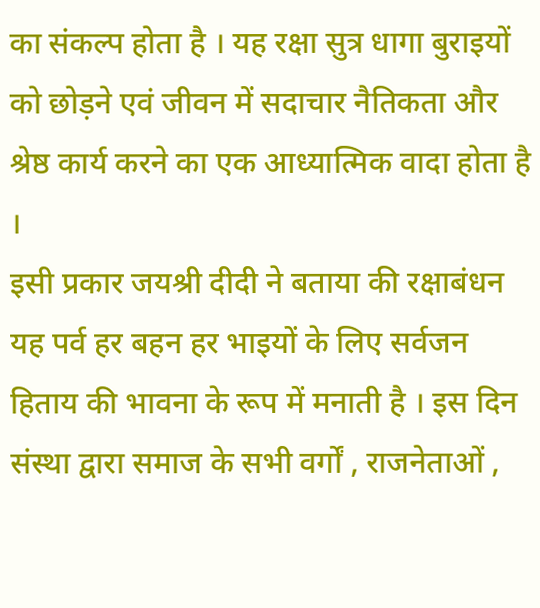का संकल्प होता है । यह रक्षा सुत्र धागा बुराइयों को छोड़ने एवं जीवन में सदाचार नैतिकता और श्रेष्ठ कार्य करने का एक आध्यात्मिक वादा होता है ।
इसी प्रकार जयश्री दीदी ने बताया की रक्षाबंधन यह पर्व हर बहन हर भाइयों के लिए सर्वजन हिताय की भावना के रूप में मनाती है । इस दिन संस्था द्वारा समाज के सभी वर्गों , राजनेताओं ,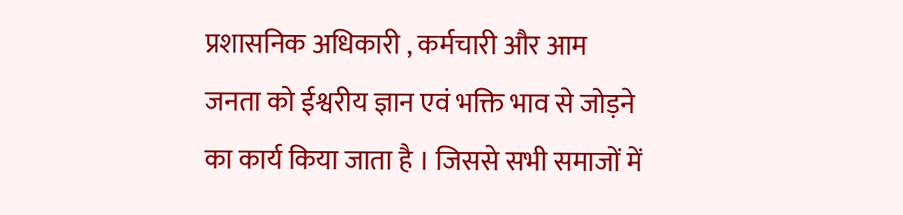प्रशासनिक अधिकारी , कर्मचारी और आम जनता को ईश्वरीय ज्ञान एवं भक्ति भाव से जोड़ने का कार्य किया जाता है । जिससे सभी समाजों में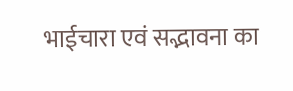भाईचारा एवं सद्भावना का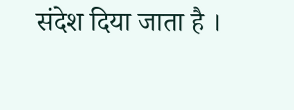संदेश दिया जाता है ।